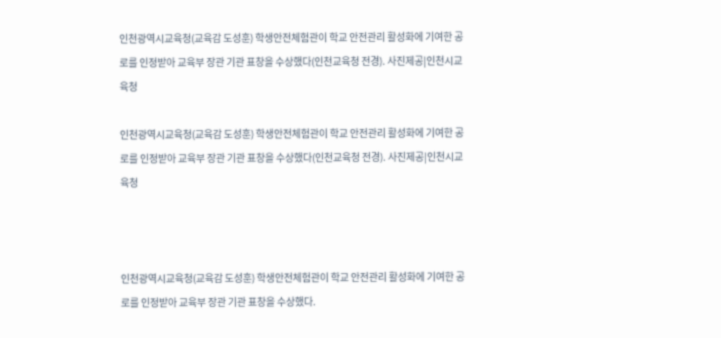인천광역시교육청(교육감 도성훈) 학생안전체험관이 학교 안전관리 활성화에 기여한 공로를 인정받아 교육부 장관 기관 표창을 수상했다(인천교육청 전경). 사진제공|인천시교육청

인천광역시교육청(교육감 도성훈) 학생안전체험관이 학교 안전관리 활성화에 기여한 공로를 인정받아 교육부 장관 기관 표창을 수상했다(인천교육청 전경). 사진제공|인천시교육청



인천광역시교육청(교육감 도성훈) 학생안전체험관이 학교 안전관리 활성화에 기여한 공로를 인정받아 교육부 장관 기관 표창을 수상했다.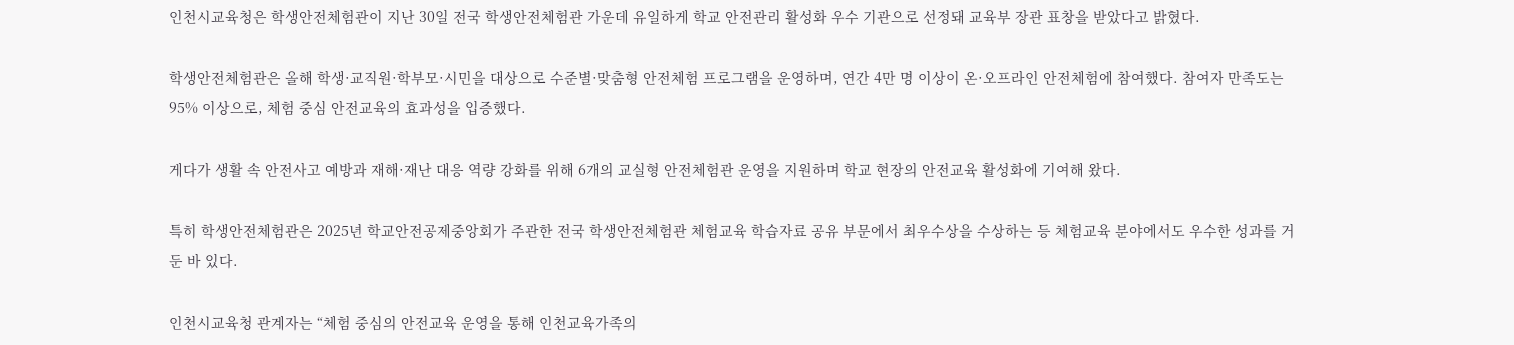인천시교육청은 학생안전체험관이 지난 30일 전국 학생안전체험관 가운데 유일하게 학교 안전관리 활성화 우수 기관으로 선정돼 교육부 장관 표창을 받았다고 밝혔다.

학생안전체험관은 올해 학생·교직원·학부모·시민을 대상으로 수준별·맞춤형 안전체험 프로그램을 운영하며, 연간 4만 명 이상이 온·오프라인 안전체험에 참여했다. 참여자 만족도는 95% 이상으로, 체험 중심 안전교육의 효과성을 입증했다.

게다가 생활 속 안전사고 예방과 재해·재난 대응 역량 강화를 위해 6개의 교실형 안전체험관 운영을 지원하며 학교 현장의 안전교육 활성화에 기여해 왔다.

특히 학생안전체험관은 2025년 학교안전공제중앙회가 주관한 전국 학생안전체험관 체험교육 학습자료 공유 부문에서 최우수상을 수상하는 등 체험교육 분야에서도 우수한 성과를 거둔 바 있다.

인천시교육청 관계자는 “체험 중심의 안전교육 운영을 통해 인천교육가족의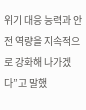위기 대응 능력과 안전 역량을 지속적으로 강화해 나가겠다”고 말했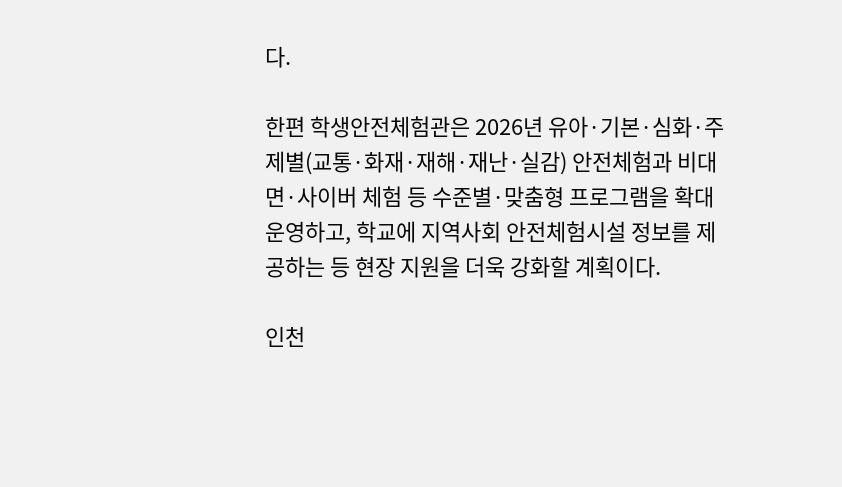다.

한편 학생안전체험관은 2026년 유아·기본·심화·주제별(교통·화재·재해·재난·실감) 안전체험과 비대면·사이버 체험 등 수준별·맞춤형 프로그램을 확대 운영하고, 학교에 지역사회 안전체험시설 정보를 제공하는 등 현장 지원을 더욱 강화할 계획이다.

인천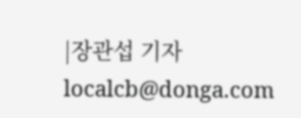|장관섭 기자 localcb@donga.com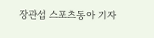장관섭 스포츠동아 기자